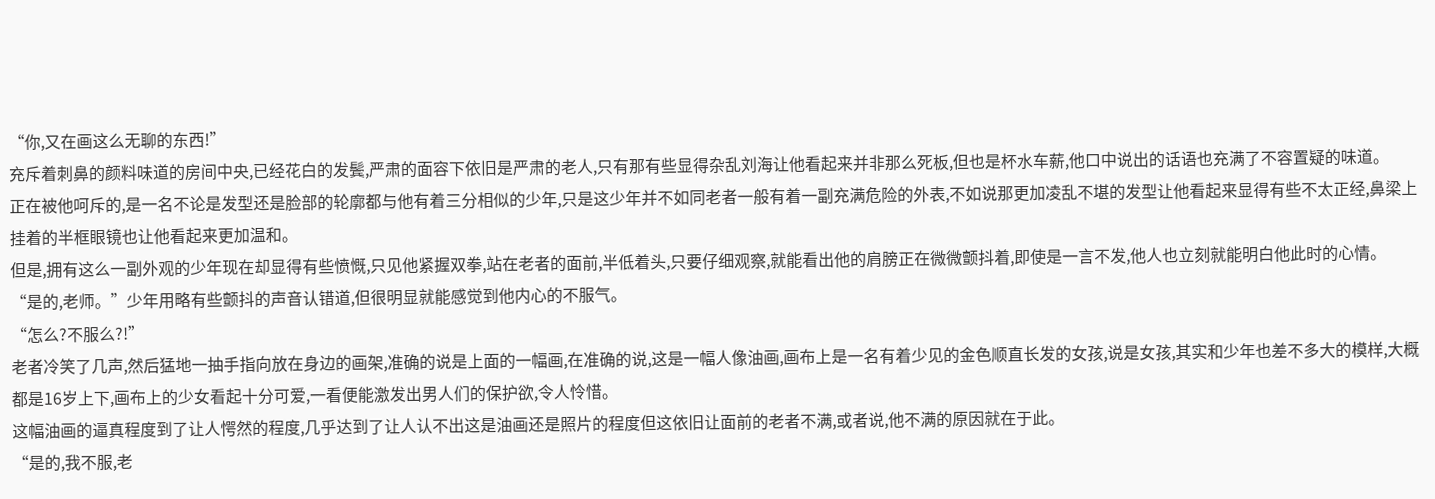“你,又在画这么无聊的东西!”
充斥着刺鼻的颜料味道的房间中央,已经花白的发鬓,严肃的面容下依旧是严肃的老人,只有那有些显得杂乱刘海让他看起来并非那么死板,但也是杯水车薪,他口中说出的话语也充满了不容置疑的味道。
正在被他呵斥的,是一名不论是发型还是脸部的轮廓都与他有着三分相似的少年,只是这少年并不如同老者一般有着一副充满危险的外表,不如说那更加凌乱不堪的发型让他看起来显得有些不太正经,鼻梁上挂着的半框眼镜也让他看起来更加温和。
但是,拥有这么一副外观的少年现在却显得有些愤慨,只见他紧握双拳,站在老者的面前,半低着头,只要仔细观察,就能看出他的肩膀正在微微颤抖着,即使是一言不发,他人也立刻就能明白他此时的心情。
“是的,老师。”少年用略有些颤抖的声音认错道,但很明显就能感觉到他内心的不服气。
“怎么?不服么?!”
老者冷笑了几声,然后猛地一抽手指向放在身边的画架,准确的说是上面的一幅画,在准确的说,这是一幅人像油画,画布上是一名有着少见的金色顺直长发的女孩,说是女孩,其实和少年也差不多大的模样,大概都是16岁上下,画布上的少女看起十分可爱,一看便能激发出男人们的保护欲,令人怜惜。
这幅油画的逼真程度到了让人愕然的程度,几乎达到了让人认不出这是油画还是照片的程度但这依旧让面前的老者不满,或者说,他不满的原因就在于此。
“是的,我不服,老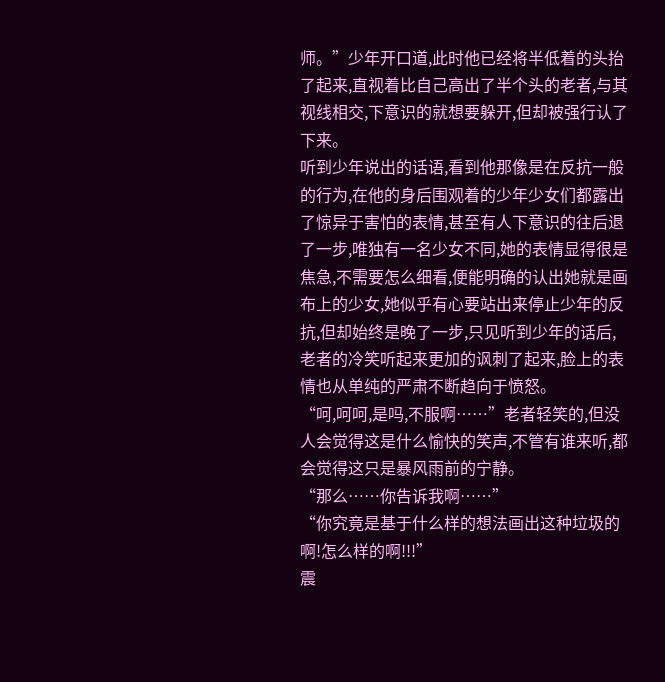师。”少年开口道,此时他已经将半低着的头抬了起来,直视着比自己高出了半个头的老者,与其视线相交,下意识的就想要躲开,但却被强行认了下来。
听到少年说出的话语,看到他那像是在反抗一般的行为,在他的身后围观着的少年少女们都露出了惊异于害怕的表情,甚至有人下意识的往后退了一步,唯独有一名少女不同,她的表情显得很是焦急,不需要怎么细看,便能明确的认出她就是画布上的少女,她似乎有心要站出来停止少年的反抗,但却始终是晚了一步,只见听到少年的话后,老者的冷笑听起来更加的讽刺了起来,脸上的表情也从单纯的严肃不断趋向于愤怒。
“呵,呵呵,是吗,不服啊……”老者轻笑的,但没人会觉得这是什么愉快的笑声,不管有谁来听,都会觉得这只是暴风雨前的宁静。
“那么……你告诉我啊……”
“你究竟是基于什么样的想法画出这种垃圾的啊!怎么样的啊!!!”
震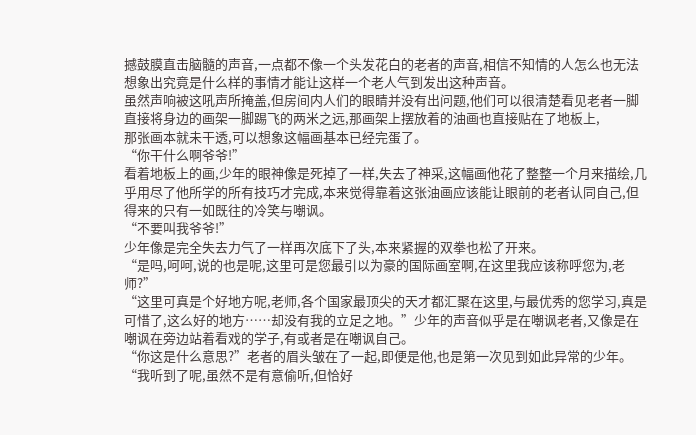撼鼓膜直击脑髓的声音,一点都不像一个头发花白的老者的声音,相信不知情的人怎么也无法想象出究竟是什么样的事情才能让这样一个老人气到发出这种声音。
虽然声响被这吼声所掩盖,但房间内人们的眼睛并没有出问题,他们可以很清楚看见老者一脚直接将身边的画架一脚踢飞的两米之远,那画架上摆放着的油画也直接贴在了地板上,
那张画本就未干透,可以想象这幅画基本已经完蛋了。
“你干什么啊爷爷!”
看着地板上的画,少年的眼神像是死掉了一样,失去了神采,这幅画他花了整整一个月来描绘,几乎用尽了他所学的所有技巧才完成,本来觉得靠着这张油画应该能让眼前的老者认同自己,但得来的只有一如既往的冷笑与嘲讽。
“不要叫我爷爷!”
少年像是完全失去力气了一样再次底下了头,本来紧握的双拳也松了开来。
“是吗,呵呵,说的也是呢,这里可是您最引以为豪的国际画室啊,在这里我应该称呼您为,老师?”
“这里可真是个好地方呢,老师,各个国家最顶尖的天才都汇聚在这里,与最优秀的您学习,真是可惜了,这么好的地方……却没有我的立足之地。”少年的声音似乎是在嘲讽老者,又像是在嘲讽在旁边站着看戏的学子,有或者是在嘲讽自己。
“你这是什么意思?”老者的眉头皱在了一起,即便是他,也是第一次见到如此异常的少年。
“我听到了呢,虽然不是有意偷听,但恰好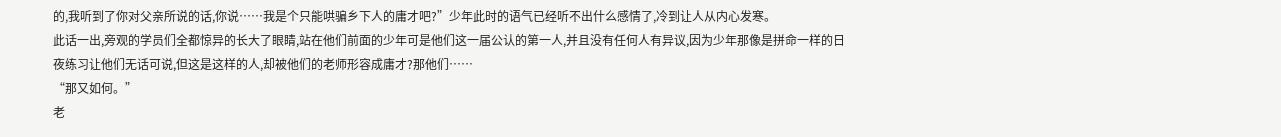的,我听到了你对父亲所说的话,你说……我是个只能哄骗乡下人的庸才吧?”少年此时的语气已经听不出什么感情了,冷到让人从内心发寒。
此话一出,旁观的学员们全都惊异的长大了眼睛,站在他们前面的少年可是他们这一届公认的第一人,并且没有任何人有异议,因为少年那像是拼命一样的日夜练习让他们无话可说,但这是这样的人,却被他们的老师形容成庸才?那他们……
“那又如何。”
老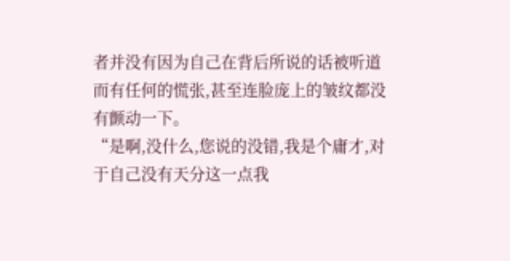者并没有因为自己在背后所说的话被听道而有任何的慌张,甚至连脸庞上的皱纹都没有颤动一下。
“是啊,没什么,您说的没错,我是个庸才,对于自己没有天分这一点我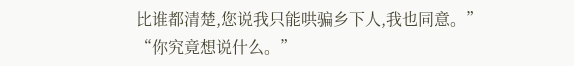比谁都清楚,您说我只能哄骗乡下人,我也同意。”
“你究竟想说什么。”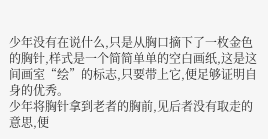少年没有在说什么,只是从胸口摘下了一枚金色的胸针,样式是一个简简单单的空白画纸,这是这间画室“绘”的标志,只要带上它,便足够证明自身的优秀。
少年将胸针拿到老者的胸前,见后者没有取走的意思,便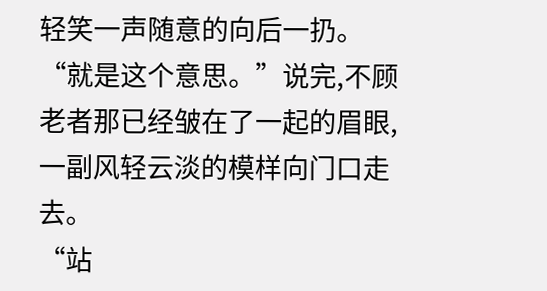轻笑一声随意的向后一扔。
“就是这个意思。”说完,不顾老者那已经皱在了一起的眉眼,一副风轻云淡的模样向门口走去。
“站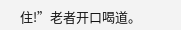住!”老者开口喝道。